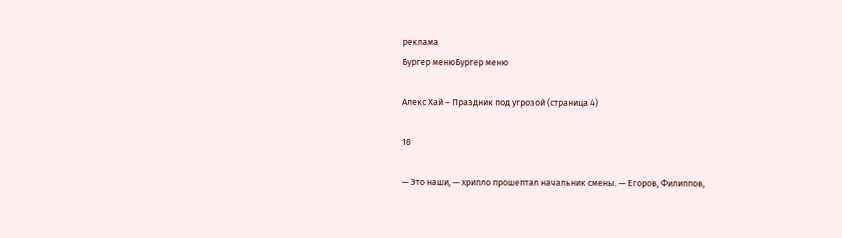реклама
Бургер менюБургер меню

Алекс Хай – Праздник под угрозой (страница 4)

18

— Это наши, — хрипло прошептал начальник смены. — Егоров, Филиппов,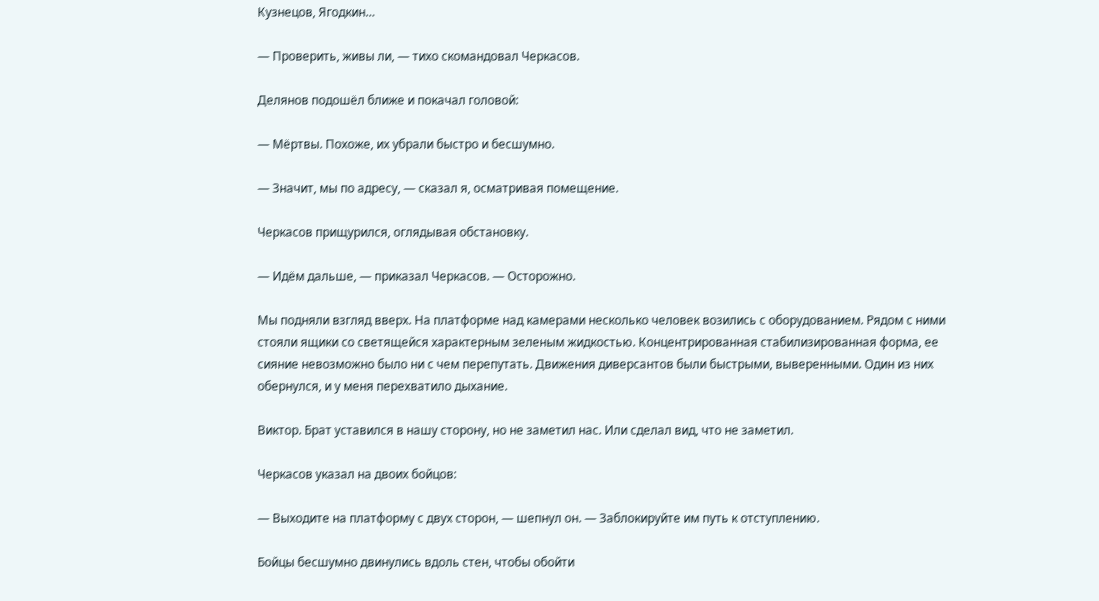Кузнецов, Ягодкин…

— Проверить, живы ли, — тихо скомандовал Черкасов.

Делянов подошёл ближе и покачал головой:

— Мёртвы. Похоже, их убрали быстро и бесшумно.

— Значит, мы по адресу, — сказал я, осматривая помещение.

Черкасов прищурился, оглядывая обстановку.

— Идём дальше, — приказал Черкасов. — Осторожно.

Мы подняли взгляд вверх. На платформе над камерами несколько человек возились с оборудованием. Рядом с ними стояли ящики со светящейся характерным зеленым жидкостью. Концентрированная стабилизированная форма, ее сияние невозможно было ни с чем перепутать. Движения диверсантов были быстрыми, выверенными. Один из них обернулся, и у меня перехватило дыхание.

Виктор. Брат уставился в нашу сторону, но не заметил нас. Или сделал вид, что не заметил.

Черкасов указал на двоих бойцов:

— Выходите на платформу с двух сторон, — шепнул он. — Заблокируйте им путь к отступлению.

Бойцы бесшумно двинулись вдоль стен, чтобы обойти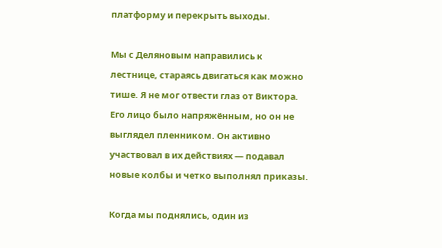платформу и перекрыть выходы.

Мы с Деляновым направились к лестнице, стараясь двигаться как можно тише. Я не мог отвести глаз от Виктора. Его лицо было напряжённым, но он не выглядел пленником. Он активно участвовал в их действиях — подавал новые колбы и четко выполнял приказы.

Когда мы поднялись, один из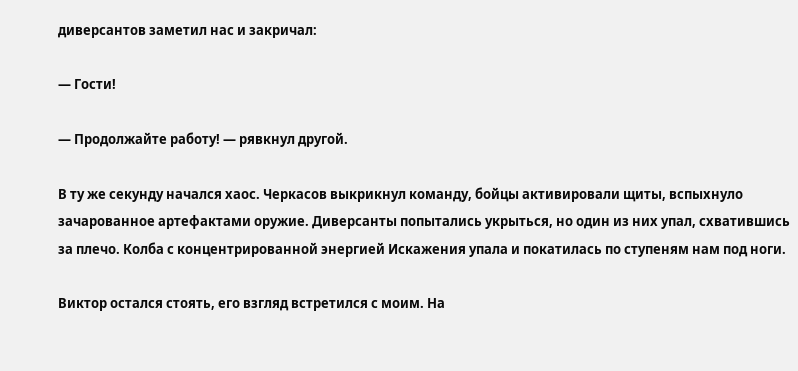диверсантов заметил нас и закричал:

— Гости!

— Продолжайте работу! — рявкнул другой.

В ту же секунду начался хаос. Черкасов выкрикнул команду, бойцы активировали щиты, вспыхнуло зачарованное артефактами оружие. Диверсанты попытались укрыться, но один из них упал, схватившись за плечо. Колба с концентрированной энергией Искажения упала и покатилась по ступеням нам под ноги.

Виктор остался стоять, его взгляд встретился с моим. На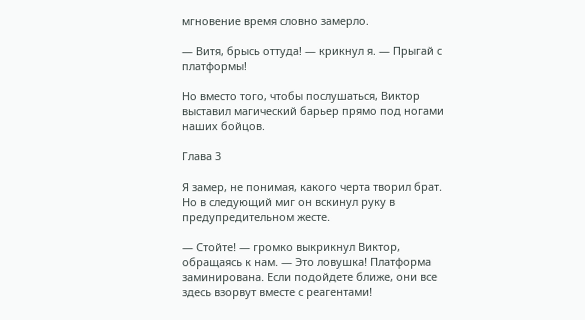мгновение время словно замерло.

— Витя, брысь оттуда! — крикнул я. — Прыгай с платформы!

Но вместо того, чтобы послушаться, Виктор выставил магический барьер прямо под ногами наших бойцов.

Глава 3

Я замер, не понимая, какого черта творил брат. Но в следующий миг он вскинул руку в предупредительном жесте.

— Стойте! — громко выкрикнул Виктор, обращаясь к нам. — Это ловушка! Платформа заминирована. Если подойдете ближе, они все здесь взорвут вместе с реагентами!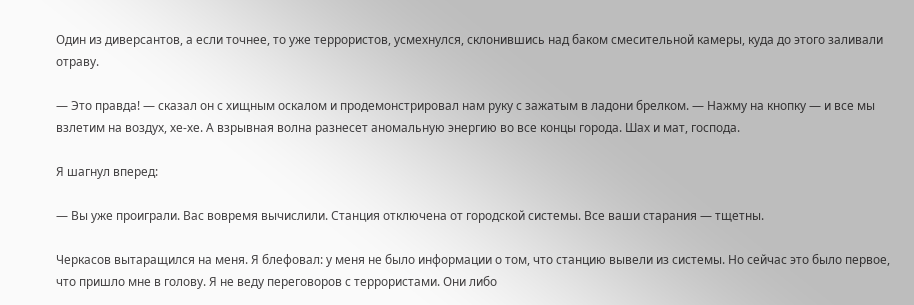Один из диверсантов, а если точнее, то уже террористов, усмехнулся, склонившись над баком смесительной камеры, куда до этого заливали отраву.

— Это правда! — сказал он с хищным оскалом и продемонстрировал нам руку с зажатым в ладони брелком. — Нажму на кнопку — и все мы взлетим на воздух, хе-хе. А взрывная волна разнесет аномальную энергию во все концы города. Шах и мат, господа.

Я шагнул вперед:

— Вы уже проиграли. Вас вовремя вычислили. Станция отключена от городской системы. Все ваши старания — тщетны.

Черкасов вытаращился на меня. Я блефовал: у меня не было информации о том, что станцию вывели из системы. Но сейчас это было первое, что пришло мне в голову. Я не веду переговоров с террористами. Они либо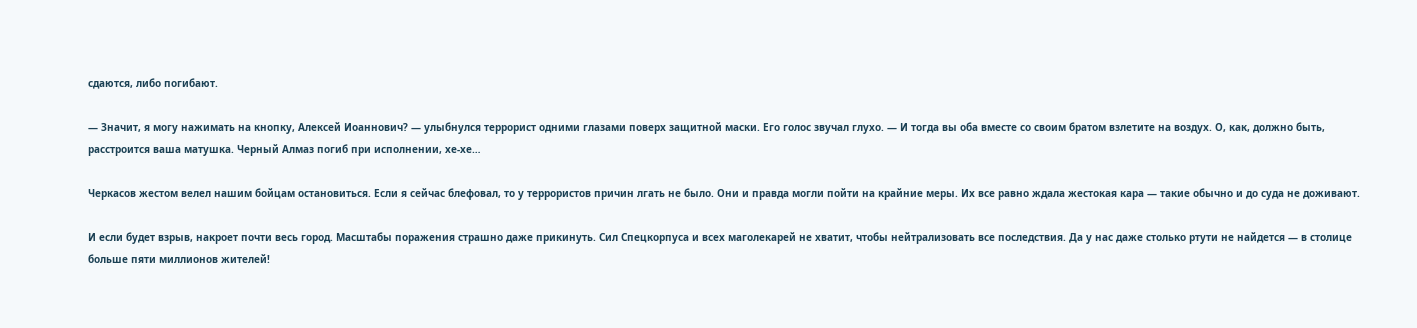сдаются, либо погибают.

— Значит, я могу нажимать на кнопку, Алексей Иоаннович? — улыбнулся террорист одними глазами поверх защитной маски. Его голос звучал глухо. — И тогда вы оба вместе со своим братом взлетите на воздух. О, как, должно быть, расстроится ваша матушка. Черный Алмаз погиб при исполнении, хе-хе…

Черкасов жестом велел нашим бойцам остановиться. Если я сейчас блефовал, то у террористов причин лгать не было. Они и правда могли пойти на крайние меры. Их все равно ждала жестокая кара — такие обычно и до суда не доживают.

И если будет взрыв, накроет почти весь город. Масштабы поражения страшно даже прикинуть. Сил Спецкорпуса и всех маголекарей не хватит, чтобы нейтрализовать все последствия. Да у нас даже столько ртути не найдется — в столице больше пяти миллионов жителей!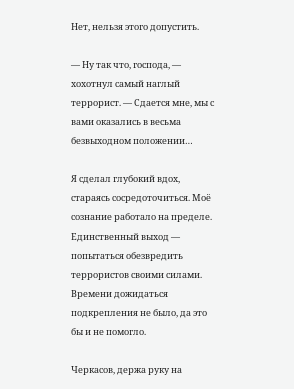Нет, нельзя этого допустить.

— Ну так что, господа, — хохотнул самый наглый террорист. — Сдается мне, мы с вами оказались в весьма безвыходном положении…

Я сделал глубокий вдох, стараясь сосредоточиться. Моё сознание работало на пределе. Единственный выход — попытаться обезвредить террористов своими силами. Времени дожидаться подкрепления не было, да это бы и не помогло.

Черкасов, держа руку на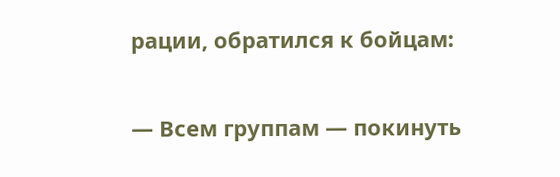рации, обратился к бойцам:

— Всем группам — покинуть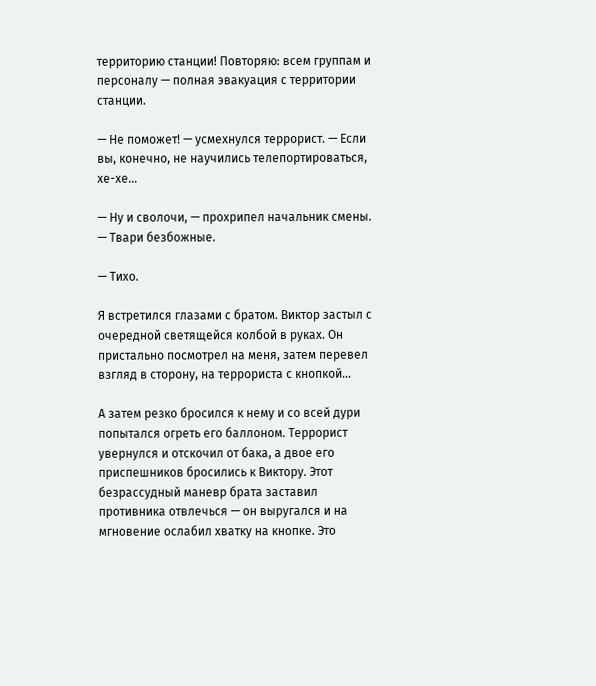территорию станции! Повторяю: всем группам и персоналу — полная эвакуация с территории станции.

— Не поможет! — усмехнулся террорист. — Если вы, конечно, не научились телепортироваться, хе-хе…

— Ну и сволочи, — прохрипел начальник смены. — Твари безбожные.

— Тихо.

Я встретился глазами с братом. Виктор застыл с очередной светящейся колбой в руках. Он пристально посмотрел на меня, затем перевел взгляд в сторону, на террориста с кнопкой…

А затем резко бросился к нему и со всей дури попытался огреть его баллоном. Террорист увернулся и отскочил от бака, а двое его приспешников бросились к Виктору. Этот безрассудный маневр брата заставил противника отвлечься — он выругался и на мгновение ослабил хватку на кнопке. Это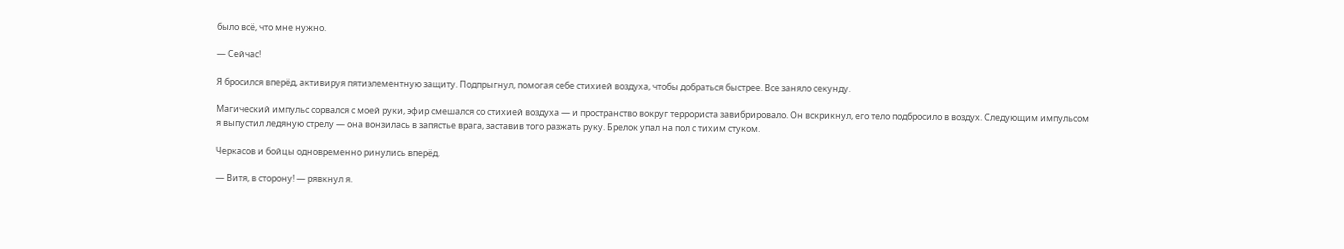было всё, что мне нужно.

— Сейчас!

Я бросился вперёд, активируя пятиэлементную защиту. Подпрыгнул, помогая себе стихией воздуха, чтобы добраться быстрее. Все заняло секунду.

Магический импульс сорвался с моей руки, эфир смешался со стихией воздуха — и пространство вокруг террориста завибрировало. Он вскрикнул, его тело подбросило в воздух. Следующим импульсом я выпустил ледяную стрелу — она вонзилась в запястье врага, заставив того разжать руку. Брелок упал на пол с тихим стуком.

Черкасов и бойцы одновременно ринулись вперёд.

— Витя, в сторону! — рявкнул я.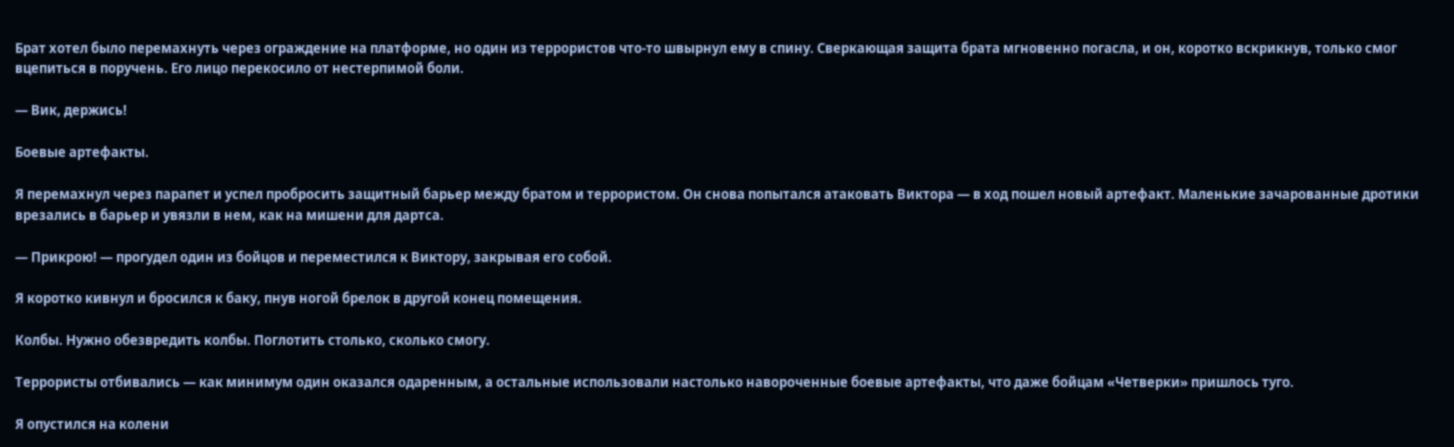Брат хотел было перемахнуть через ограждение на платформе, но один из террористов что-то швырнул ему в спину. Сверкающая защита брата мгновенно погасла, и он, коротко вскрикнув, только смог вцепиться в поручень. Его лицо перекосило от нестерпимой боли.

— Вик, держись!

Боевые артефакты.

Я перемахнул через парапет и успел пробросить защитный барьер между братом и террористом. Он снова попытался атаковать Виктора — в ход пошел новый артефакт. Маленькие зачарованные дротики врезались в барьер и увязли в нем, как на мишени для дартса.

— Прикрою! — прогудел один из бойцов и переместился к Виктору, закрывая его собой.

Я коротко кивнул и бросился к баку, пнув ногой брелок в другой конец помещения.

Колбы. Нужно обезвредить колбы. Поглотить столько, сколько смогу.

Террористы отбивались — как минимум один оказался одаренным, а остальные использовали настолько навороченные боевые артефакты, что даже бойцам «Четверки» пришлось туго.

Я опустился на колени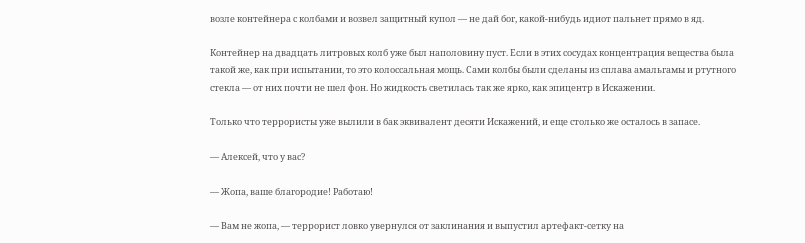возле контейнера с колбами и возвел защитный купол — не дай бог, какой-нибудь идиот пальнет прямо в яд.

Контейнер на двадцать литровых колб уже был наполовину пуст. Если в этих сосудах концентрация вещества была такой же, как при испытании, то это колоссальная мощь. Сами колбы были сделаны из сплава амальгамы и ртутного стекла — от них почти не шел фон. Но жидкость светилась так же ярко, как эпицентр в Искажении.

Только что террористы уже вылили в бак эквивалент десяти Искажений, и еще столько же осталось в запасе.

— Алексей, что у вас?

— Жопа, ваше благородие! Работаю!

— Вам не жопа, — террорист ловко увернулся от заклинания и выпустил артефакт-сетку на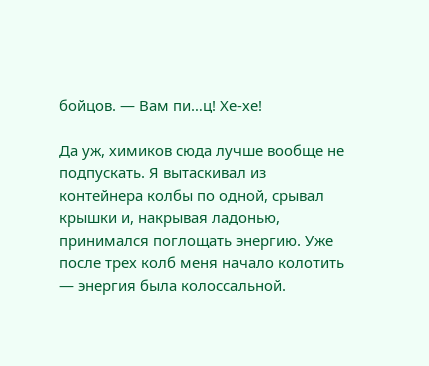бойцов. — Вам пи…ц! Хе-хе!

Да уж, химиков сюда лучше вообще не подпускать. Я вытаскивал из контейнера колбы по одной, срывал крышки и, накрывая ладонью, принимался поглощать энергию. Уже после трех колб меня начало колотить — энергия была колоссальной.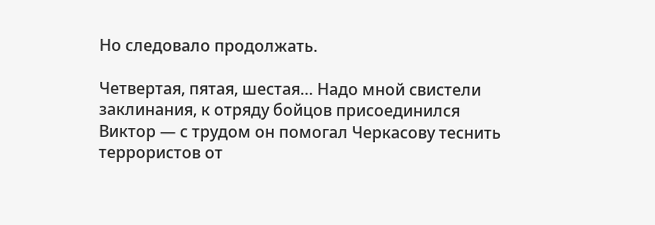Но следовало продолжать.

Четвертая, пятая, шестая… Надо мной свистели заклинания, к отряду бойцов присоединился Виктор — с трудом он помогал Черкасову теснить террористов от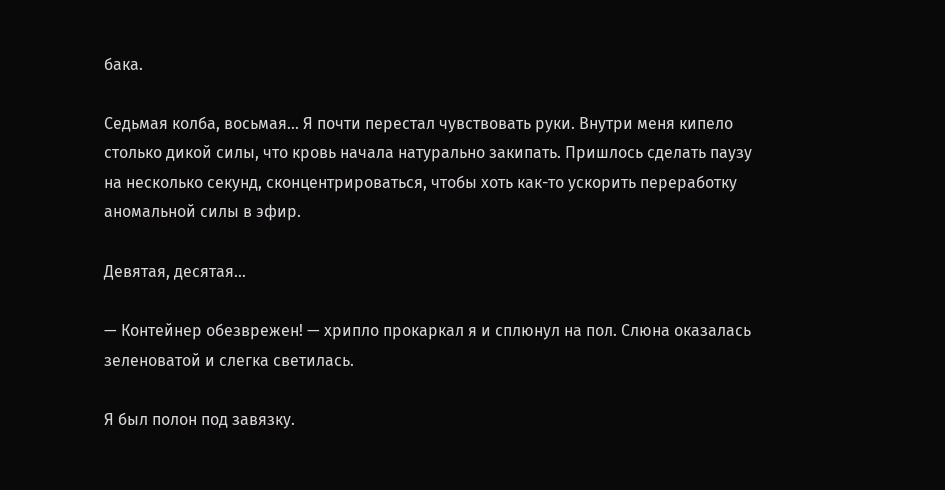бака.

Седьмая колба, восьмая… Я почти перестал чувствовать руки. Внутри меня кипело столько дикой силы, что кровь начала натурально закипать. Пришлось сделать паузу на несколько секунд, сконцентрироваться, чтобы хоть как-то ускорить переработку аномальной силы в эфир.

Девятая, десятая…

— Контейнер обезврежен! — хрипло прокаркал я и сплюнул на пол. Слюна оказалась зеленоватой и слегка светилась.

Я был полон под завязку.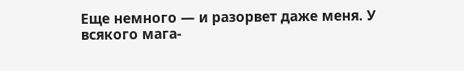Еще немного — и разорвет даже меня. У всякого мага-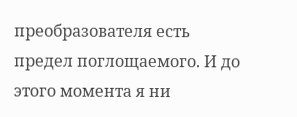преобразователя есть предел поглощаемого. И до этого момента я ни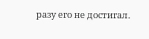разу его не достигал.